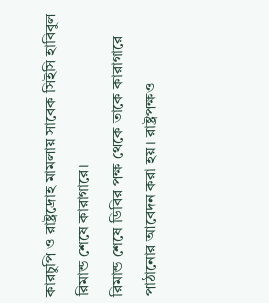কারচুপি ও রাষ্ট্রদ্রোহ মামলায় সাবেক সিইসি হাবিবুল রিমান্ড শেষে কারাগারে।
রিমান্ড শেষে ডিবির পক্ষ থেকে তাকে কারাগারে পাঠানোর আবেদন করা হয়। রাষ্ট্রপক্ষও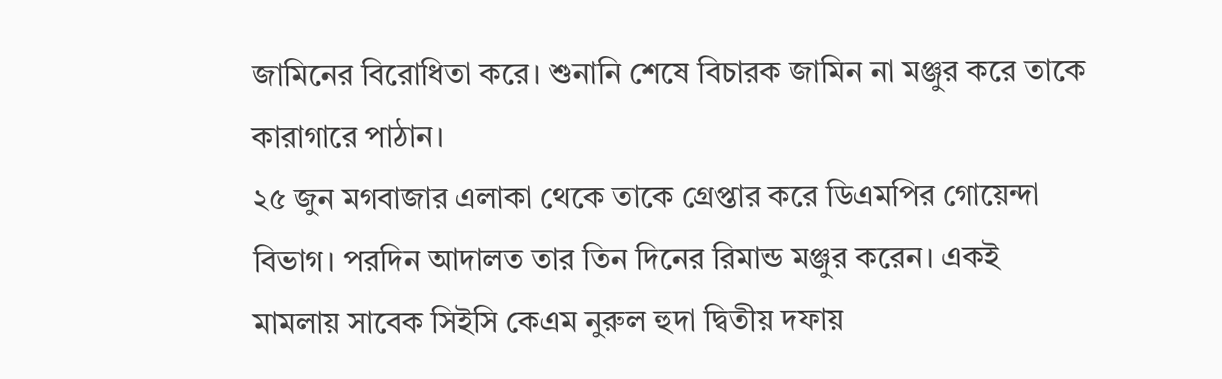জামিনের বিরোধিতা করে। শুনানি শেষে বিচারক জামিন না মঞ্জুর করে তাকে কারাগারে পাঠান।
২৫ জুন মগবাজার এলাকা থেকে তাকে গ্রেপ্তার করে ডিএমপির গোয়েন্দা বিভাগ। পরদিন আদালত তার তিন দিনের রিমান্ড মঞ্জুর করেন। একই মামলায় সাবেক সিইসি কেএম নুরুল হুদা দ্বিতীয় দফায়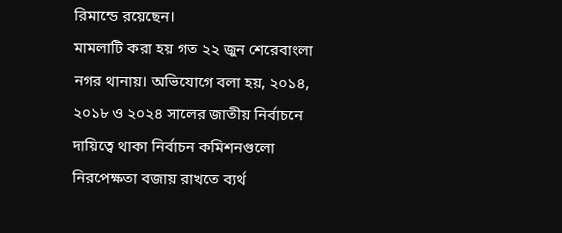রিমান্ডে রয়েছেন।
মামলাটি করা হয় গত ২২ জুন শেরেবাংলা নগর থানায়। অভিযোগে বলা হয়, ২০১৪, ২০১৮ ও ২০২৪ সালের জাতীয় নির্বাচনে দায়িত্বে থাকা নির্বাচন কমিশনগুলো নিরপেক্ষতা বজায় রাখতে ব্যর্থ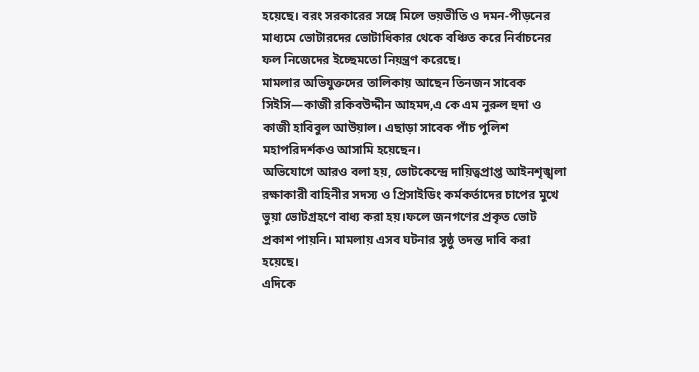হয়েছে। বরং সরকারের সঙ্গে মিলে ভয়ভীতি ও দমন-পীড়নের মাধ্যমে ভোটারদের ভোটাধিকার থেকে বঞ্চিত করে নির্বাচনের ফল নিজেদের ইচ্ছেমতো নিয়ন্ত্রণ করেছে।
মামলার অভিযুক্তদের তালিকায় আছেন তিনজন সাবেক সিইসি—কাজী রকিবউদ্দীন আহমদ,এ কে এম নুরুল হুদা ও কাজী হাবিবুল আউয়াল। এছাড়া সাবেক পাঁচ পুলিশ মহাপরিদর্শকও আসামি হয়েছেন।
অভিযোগে আরও বলা হয়, ভোটকেন্দ্রে দায়িত্বপ্রাপ্ত আইনশৃঙ্খলা রক্ষাকারী বাহিনীর সদস্য ও প্রিসাইডিং কর্মকর্তাদের চাপের মুখে ভুয়া ভোটগ্রহণে বাধ্য করা হয়।ফলে জনগণের প্রকৃত ভোট প্রকাশ পায়নি। মামলায় এসব ঘটনার সুষ্ঠু তদন্ত দাবি করা হয়েছে।
এদিকে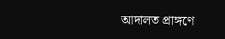আদালত প্রাঙ্গণে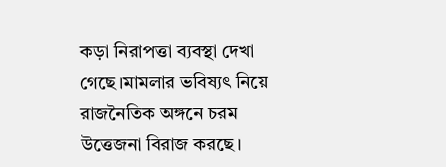কড়া নিরাপত্তা ব্যবস্থা দেখা গেছে।মামলার ভবিষ্যৎ নিয়ে রাজনৈতিক অঙ্গনে চরম উত্তেজনা বিরাজ করছে।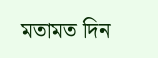মতামত দিন